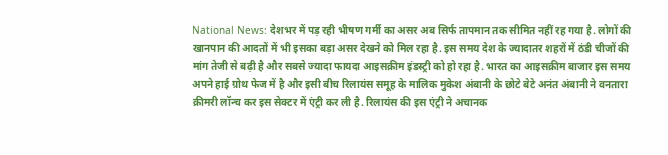National News: देशभर में पड़ रही भीषण गर्मी का असर अब सिर्फ तापमान तक सीमित नहीं रह गया है. लोगों की खानपान की आदतों में भी इसका बड़ा असर देखने को मिल रहा है. इस समय देश के ज्यादातर शहरों में ठंडी चीजों की मांग तेजी से बढ़ी है और सबसे ज्यादा फायदा आइसक्रीम इंडस्ट्री को हो रहा है. भारत का आइसक्रीम बाजार इस समय अपने हाई ग्रोथ फेज में है और इसी बीच रिलायंस समूह के मालिक मुकेश अंबानी के छोटे बेटे अनंत अंबानी ने वनतारा क्रीमरी लॉन्च कर इस सेक्टर में एंट्री कर ली है. रिलायंस की इस एंट्री ने अचानक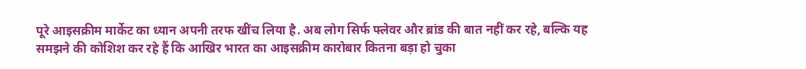पूरे आइसक्रीम मार्केट का ध्यान अपनी तरफ खींच लिया है. अब लोग सिर्फ फ्लेवर और ब्रांड की बात नहीं कर रहे, बल्कि यह समझने की कोशिश कर रहे हैं कि आखिर भारत का आइसक्रीम कारोबार कितना बड़ा हो चुका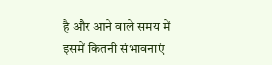है और आने वाले समय में इसमें कितनी संभावनाएं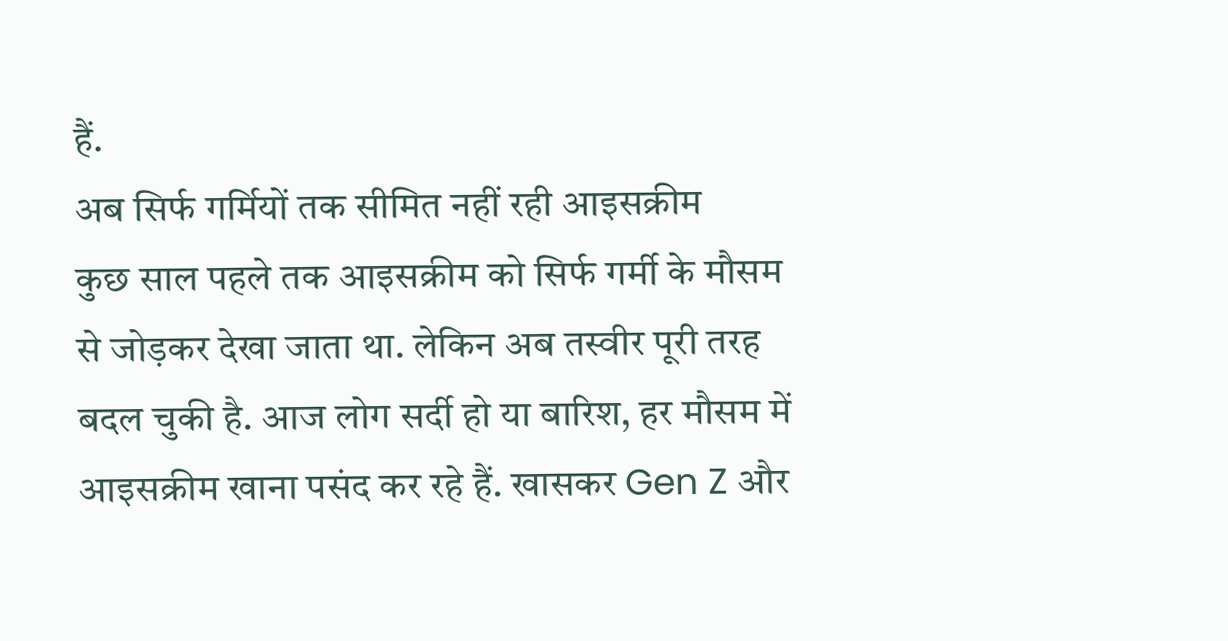हैं.
अब सिर्फ गर्मियों तक सीमित नहीं रही आइसक्रीम
कुछ साल पहले तक आइसक्रीम को सिर्फ गर्मी के मौसम से जोड़कर देखा जाता था. लेकिन अब तस्वीर पूरी तरह बदल चुकी है. आज लोग सर्दी हो या बारिश, हर मौसम में आइसक्रीम खाना पसंद कर रहे हैं. खासकर Gen Z और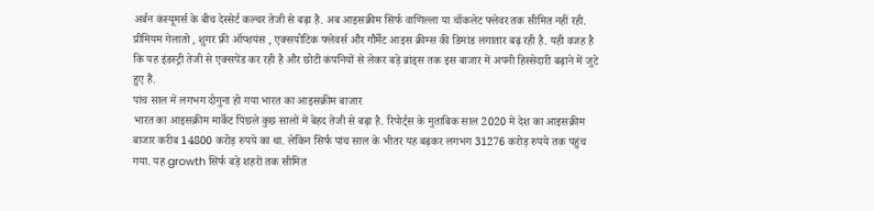अर्बन कंस्यूमर्स के बीच देस्सेर्ट कल्चर तेजी से बढ़ा है. अब आइसक्रीम सिर्फ वाणिल्ला या चॉकलेट फ्लेवर तक सीमित नहीं रही. प्रीमियम गेलातो , शुगर फ्री ऑप्शयंस , एक्सयोटिक फ्लेवर्स और गौर्मेट आइस क्रीम्स की डिमांड लगातार बढ़ रही है. यही वजह है कि यह इंडस्ट्री तेजी से एक्सपेंड कर रही है और छोटी कंपनियों से लेकर बड़े ब्रांड्स तक इस बाजार में अपनी हिस्सेदारी बढ़ाने में जुटे हुए हैं.
पांच साल में लगभग दोगुना हो गया भारत का आइसक्रीम बाजार
भारत का आइसक्रीम मार्केट पिछले कुछ सालों में बेहद तेजी से बढ़ा है. रिपोर्ट्स के मुताबिक साल 2020 में देश का आइसक्रीम बाजार करीब 14800 करोड़ रुपये का था. लेकिन सिर्फ पांच साल के भीतर यह बढ़कर लगभग 31276 करोड़ रुपये तक पहुंच गया. यह growth सिर्फ बड़े शहरों तक सीमित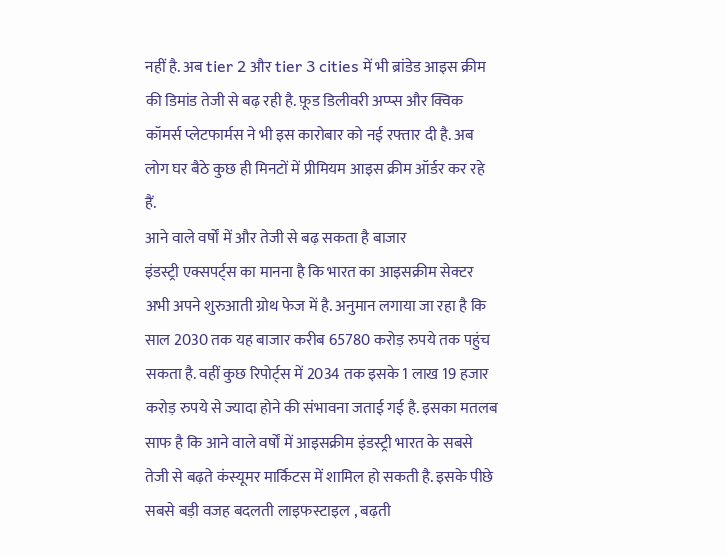नहीं है. अब tier 2 और tier 3 cities में भी ब्रांडेड आइस क्रीम की डिमांड तेजी से बढ़ रही है. फ़ूड डिलीवरी अप्प्स और क्विक कॉमर्स प्लेटफार्मस ने भी इस कारोबार को नई रफ्तार दी है. अब लोग घर बैठे कुछ ही मिनटों में प्रीमियम आइस क्रीम ऑर्डर कर रहे हैं.
आने वाले वर्षों में और तेजी से बढ़ सकता है बाजार
इंडस्ट्री एक्सपर्ट्स का मानना है कि भारत का आइसक्रीम सेक्टर अभी अपने शुरुआती ग्रोथ फेज में है. अनुमान लगाया जा रहा है कि साल 2030 तक यह बाजार करीब 65780 करोड़ रुपये तक पहुंच सकता है. वहीं कुछ रिपोर्ट्स में 2034 तक इसके 1 लाख 19 हजार करोड़ रुपये से ज्यादा होने की संभावना जताई गई है. इसका मतलब साफ है कि आने वाले वर्षों में आइसक्रीम इंडस्ट्री भारत के सबसे तेजी से बढ़ते कंस्यूमर मार्किटस में शामिल हो सकती है. इसके पीछे सबसे बड़ी वजह बदलती लाइफस्टाइल , बढ़ती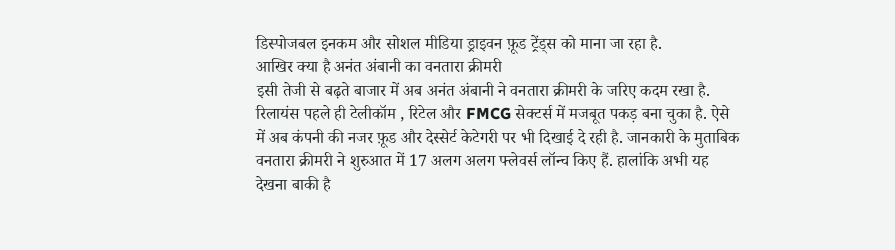डिस्पोजबल इनकम और सोशल मीडिया ड्राइवन फ़ूड ट्रेंड्स को माना जा रहा है.
आखिर क्या है अनंत अंबानी का वनतारा क्रीमरी
इसी तेजी से बढ़ते बाजार में अब अनंत अंबानी ने वनतारा क्रीमरी के जरिए कदम रखा है. रिलायंस पहले ही टेलीकॉम , रिटेल और FMCG सेक्टर्स में मजबूत पकड़ बना चुका है. ऐसे में अब कंपनी की नजर फ़ूड और देस्सेर्ट केटेगरी पर भी दिखाई दे रही है. जानकारी के मुताबिक वनतारा क्रीमरी ने शुरुआत में 17 अलग अलग फ्लेवर्स लॉन्च किए हैं. हालांकि अभी यह देखना बाकी है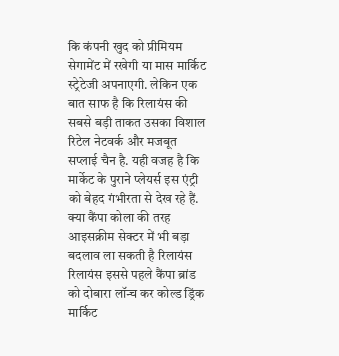कि कंपनी खुद को प्रीमियम सेगामेंट में रखेगी या मास मार्किट स्ट्रेटेजी अपनाएगी. लेकिन एक बात साफ है कि रिलायंस की सबसे बड़ी ताकत उसका विशाल रिटेल नेटवर्क और मजबूत सप्लाई चैन है. यही वजह है कि मार्केट के पुराने प्लेयर्स इस एंट्री को बेहद गंभीरता से देख रहे हैं.
क्या कैंपा कोला की तरह आइसक्रीम सेक्टर में भी बड़ा बदलाव ला सकती है रिलायंस
रिलायंस इससे पहले कैंपा ब्रांड को दोबारा लॉन्च कर कोल्ड ड्रिंक मार्किट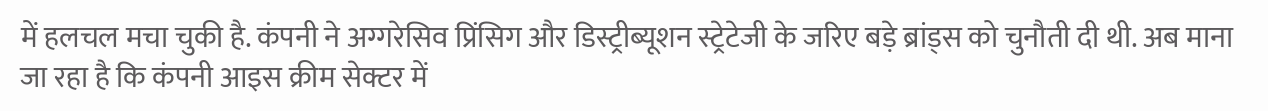में हलचल मचा चुकी है. कंपनी ने अग्गरेसिव प्रिंसिग और डिस्ट्रीब्यूशन स्ट्रेटेजी के जरिए बड़े ब्रांड्स को चुनौती दी थी. अब माना जा रहा है कि कंपनी आइस क्रीम सेक्टर में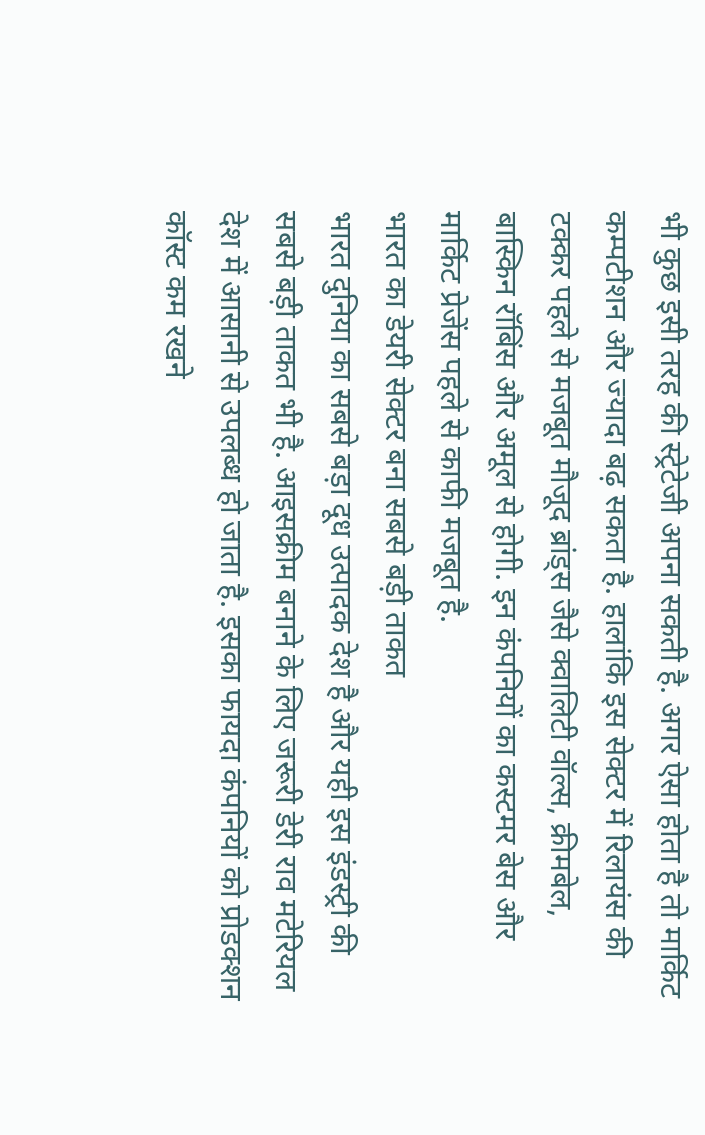भी कुछ इसी तरह की स्ट्रेटेजी अपना सकती है. अगर ऐसा होता है तो मार्किट कम्पटीशन और ज्यादा बढ़ सकता है. हालांकि इस सेक्टर में रिलायंस की टक्कर पहले से मजबूत मौजूद ब्रांड्स जैसे क्वालिटी वॉल्स, क्रीमबेल, बास्किन रॉबिंस और अमूल से होगी. इन कंपनियों का कस्टमर बेस और मार्किट प्रेजेंस पहले से काफी मजबूत है.
भारत का डेयरी सेक्टर बना सबसे बड़ी ताकत
भारत दुनिया का सबसे बड़ा दूध उत्पादक देश है और यही इस इंडस्ट्री की सबसे बड़ी ताकत भी है. आइसक्रीम बनाने के लिए जरूरी डेरी राव मटेरियल देश में आसानी से उपलब्ध हो जाता है. इसका फायदा कंपनियों को प्रोडक्शन कॉस्ट कम रखने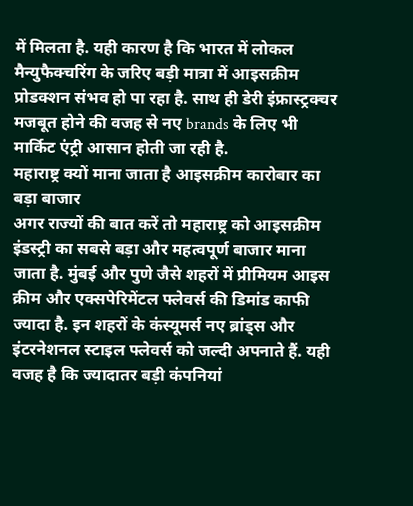में मिलता है. यही कारण है कि भारत में लोकल मैन्युफैक्चरिंग के जरिए बड़ी मात्रा में आइसक्रीम प्रोडक्शन संभव हो पा रहा है. साथ ही डेरी इंफ्रास्ट्रक्चर मजबूत होने की वजह से नए brands के लिए भी मार्किट एंट्री आसान होती जा रही है.
महाराष्ट्र क्यों माना जाता है आइसक्रीम कारोबार का बड़ा बाजार
अगर राज्यों की बात करें तो महाराष्ट्र को आइसक्रीम इंडस्ट्री का सबसे बड़ा और महत्वपूर्ण बाजार माना जाता है. मुंबई और पुणे जैसे शहरों में प्रीमियम आइस क्रीम और एक्सपेरिमेंटल फ्लेवर्स की डिमांड काफी ज्यादा है. इन शहरों के कंस्यूमर्स नए ब्रांड्स और इंटरनेशनल स्टाइल फ्लेवर्स को जल्दी अपनाते हैं. यही वजह है कि ज्यादातर बड़ी कंपनियां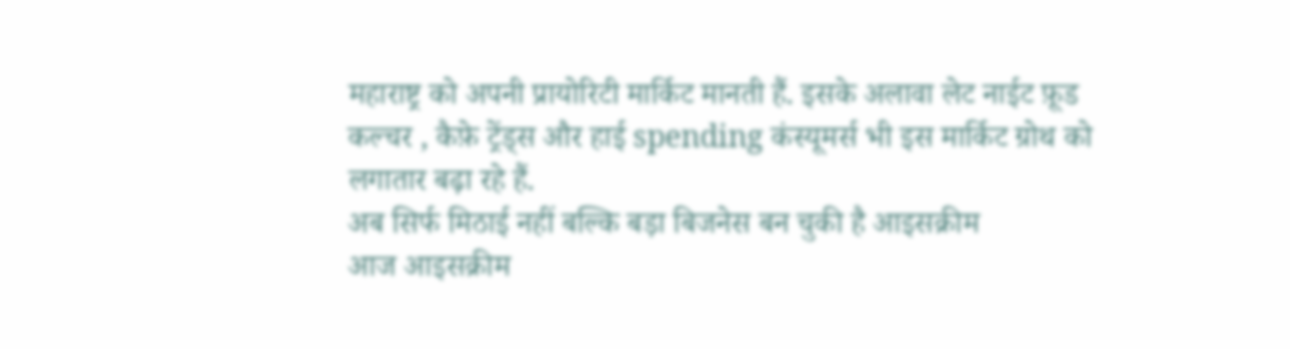महाराष्ट्र को अपनी प्रायोरिटी मार्किट मानती हैं. इसके अलावा लेट नाईट फ़ूड कल्चर , कैफ़े ट्रेंड्स और हाई spending कंस्यूमर्स भी इस मार्किट ग्रोथ को लगातार बढ़ा रहे हैं.
अब सिर्फ मिठाई नहीं बल्कि बड़ा बिजनेस बन चुकी है आइसक्रीम
आज आइसक्रीम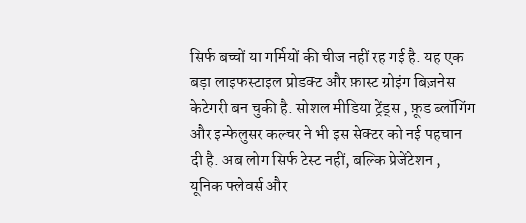सिर्फ बच्चों या गर्मियों की चीज नहीं रह गई है. यह एक बड़ा लाइफस्टाइल प्रोडक्ट और फ़ास्ट ग्रोइंग बिज़नेस केटेगरी बन चुकी है. सोशल मीडिया ट्रेंड्स , फ़ूड ब्लॉगिंग और इन्फेलुसर कल्चर ने भी इस सेक्टर को नई पहचान दी है. अब लोग सिर्फ टेस्ट नहीं, बल्कि प्रेजेंटेशन , यूनिक फ्लेवर्स और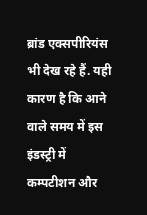ब्रांड एक्सपीरियंस भी देख रहे हैं. यही कारण है कि आने वाले समय में इस इंडस्ट्री में कम्पटीशन और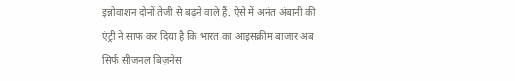इन्नोवाशन दोनों तेजी से बढ़ने वाले हैं. ऐसे में अनंत अंबानी की एंट्री ने साफ कर दिया है कि भारत का आइसक्रीम बाजार अब सिर्फ सीजनल बिज़नेस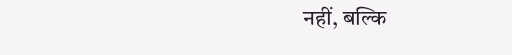नहीं, बल्कि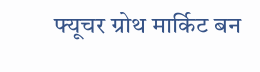फ्यूचर ग्रोथ मार्किट बन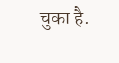चुका है.